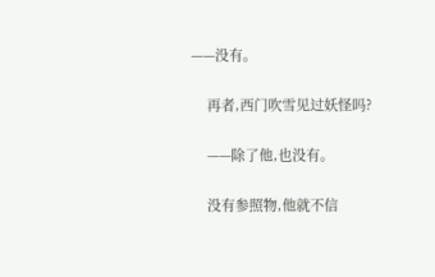——没有。

    再者,西门吹雪见过妖怪吗?

    ——除了他,也没有。

    没有参照物,他就不信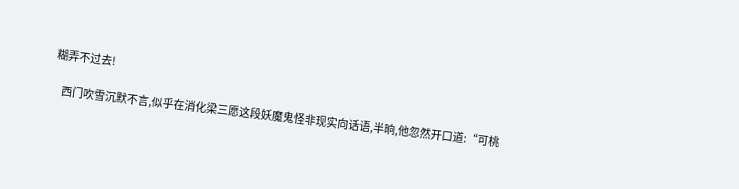糊弄不过去!

    西门吹雪沉默不言,似乎在消化梁三愿这段妖魔鬼怪非现实向话语,半晌,他忽然开口道:“可桃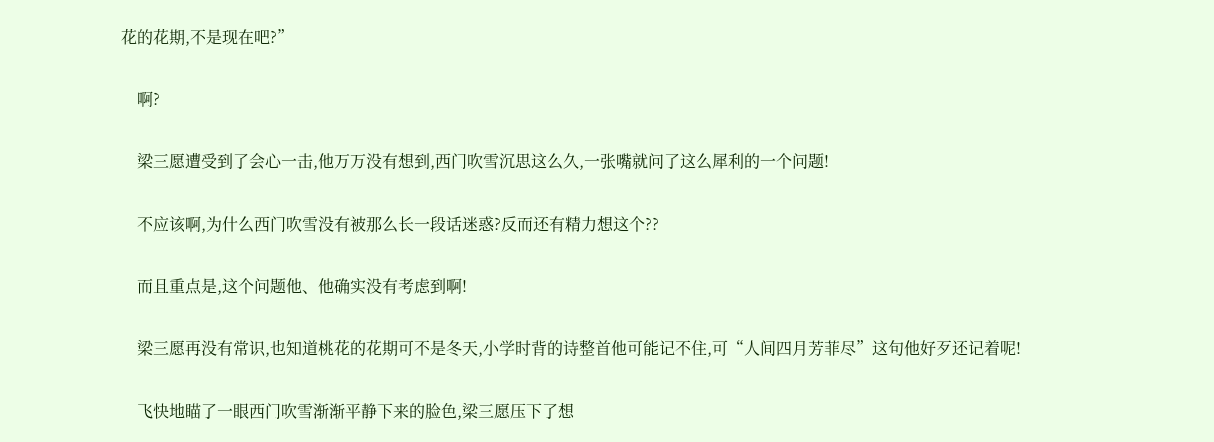花的花期,不是现在吧?”

    啊?

    梁三愿遭受到了会心一击,他万万没有想到,西门吹雪沉思这么久,一张嘴就问了这么犀利的一个问题!

    不应该啊,为什么西门吹雪没有被那么长一段话迷惑?反而还有精力想这个??

    而且重点是,这个问题他、他确实没有考虑到啊!

    梁三愿再没有常识,也知道桃花的花期可不是冬天,小学时背的诗整首他可能记不住,可“人间四月芳菲尽”这句他好歹还记着呢!

    飞快地瞄了一眼西门吹雪渐渐平静下来的脸色,梁三愿压下了想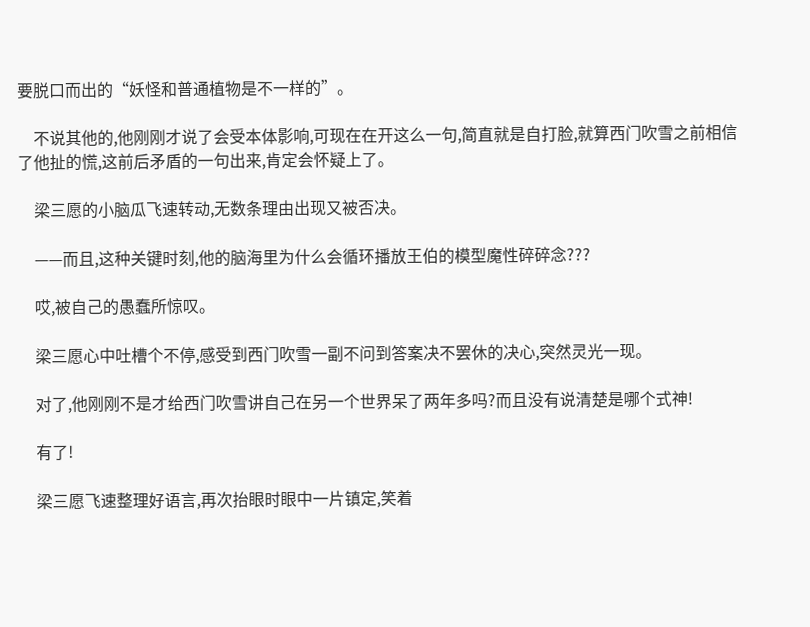要脱口而出的“妖怪和普通植物是不一样的”。

    不说其他的,他刚刚才说了会受本体影响,可现在在开这么一句,简直就是自打脸,就算西门吹雪之前相信了他扯的慌,这前后矛盾的一句出来,肯定会怀疑上了。

    梁三愿的小脑瓜飞速转动,无数条理由出现又被否决。

    ——而且,这种关键时刻,他的脑海里为什么会循环播放王伯的模型魔性碎碎念???

    哎,被自己的愚蠢所惊叹。

    梁三愿心中吐槽个不停,感受到西门吹雪一副不问到答案决不罢休的决心,突然灵光一现。

    对了,他刚刚不是才给西门吹雪讲自己在另一个世界呆了两年多吗?而且没有说清楚是哪个式神!

    有了!

    梁三愿飞速整理好语言,再次抬眼时眼中一片镇定,笑着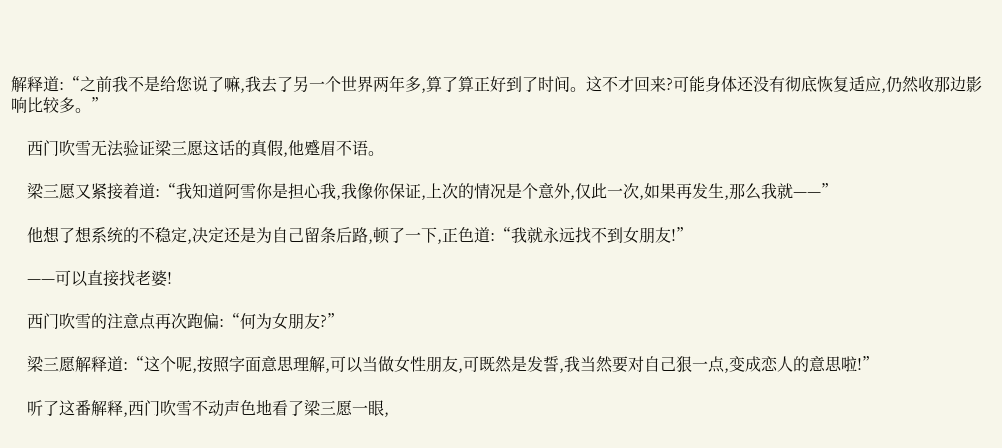解释道:“之前我不是给您说了嘛,我去了另一个世界两年多,算了算正好到了时间。这不才回来?可能身体还没有彻底恢复适应,仍然收那边影响比较多。”

    西门吹雪无法验证梁三愿这话的真假,他蹙眉不语。

    梁三愿又紧接着道:“我知道阿雪你是担心我,我像你保证,上次的情况是个意外,仅此一次,如果再发生,那么我就——”

    他想了想系统的不稳定,决定还是为自己留条后路,顿了一下,正色道:“我就永远找不到女朋友!”

    ——可以直接找老婆!

    西门吹雪的注意点再次跑偏:“何为女朋友?”

    梁三愿解释道:“这个呢,按照字面意思理解,可以当做女性朋友,可既然是发誓,我当然要对自己狠一点,变成恋人的意思啦!”

    听了这番解释,西门吹雪不动声色地看了梁三愿一眼,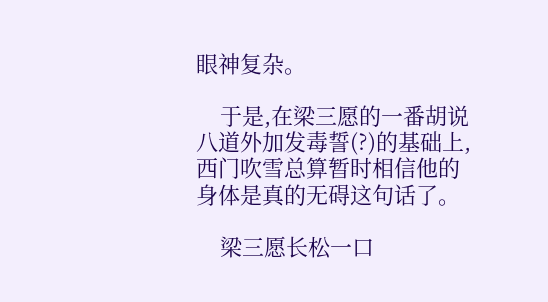眼神复杂。

    于是,在梁三愿的一番胡说八道外加发毒誓(?)的基础上,西门吹雪总算暂时相信他的身体是真的无碍这句话了。

    梁三愿长松一口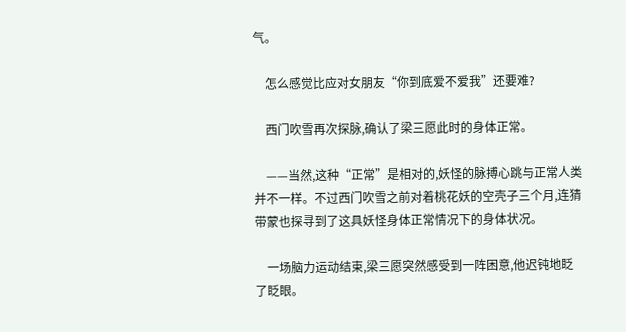气。

    怎么感觉比应对女朋友“你到底爱不爱我”还要难?

    西门吹雪再次探脉,确认了梁三愿此时的身体正常。

    ——当然,这种“正常”是相对的,妖怪的脉搏心跳与正常人类并不一样。不过西门吹雪之前对着桃花妖的空壳子三个月,连猜带蒙也探寻到了这具妖怪身体正常情况下的身体状况。

    一场脑力运动结束,梁三愿突然感受到一阵困意,他迟钝地眨了眨眼。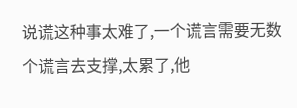说谎这种事太难了,一个谎言需要无数个谎言去支撑,太累了,他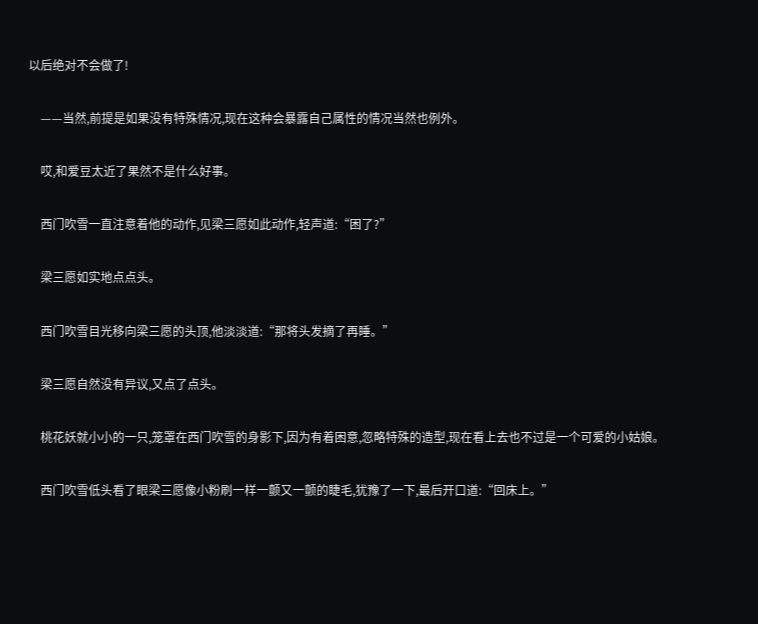以后绝对不会做了!

    ——当然,前提是如果没有特殊情况,现在这种会暴露自己属性的情况当然也例外。

    哎,和爱豆太近了果然不是什么好事。

    西门吹雪一直注意着他的动作,见梁三愿如此动作,轻声道:“困了?”

    梁三愿如实地点点头。

    西门吹雪目光移向梁三愿的头顶,他淡淡道:“那将头发摘了再睡。”

    梁三愿自然没有异议,又点了点头。

    桃花妖就小小的一只,笼罩在西门吹雪的身影下,因为有着困意,忽略特殊的造型,现在看上去也不过是一个可爱的小姑娘。

    西门吹雪低头看了眼梁三愿像小粉刷一样一颤又一颤的睫毛,犹豫了一下,最后开口道:“回床上。”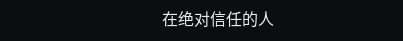在绝对信任的人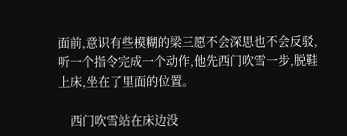面前,意识有些模糊的梁三愿不会深思也不会反驳,听一个指令完成一个动作,他先西门吹雪一步,脱鞋上床,坐在了里面的位置。

    西门吹雪站在床边没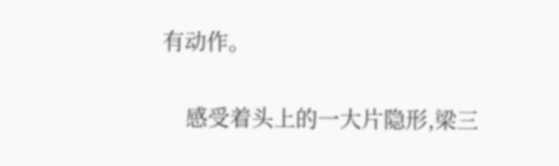有动作。

    感受着头上的一大片隐形,梁三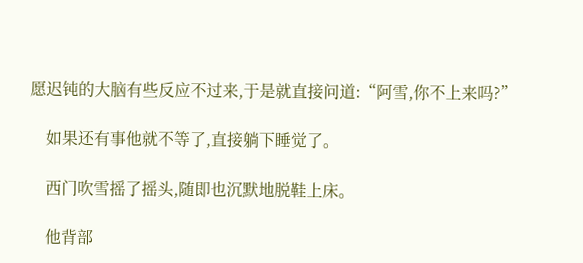愿迟钝的大脑有些反应不过来,于是就直接问道:“阿雪,你不上来吗?”

    如果还有事他就不等了,直接躺下睡觉了。

    西门吹雪摇了摇头,随即也沉默地脱鞋上床。

    他背部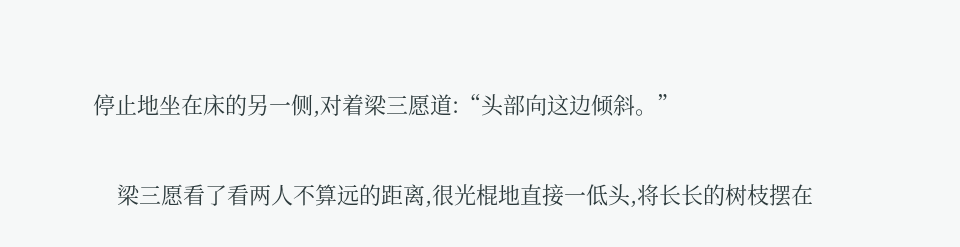停止地坐在床的另一侧,对着梁三愿道:“头部向这边倾斜。”

    梁三愿看了看两人不算远的距离,很光棍地直接一低头,将长长的树枝摆在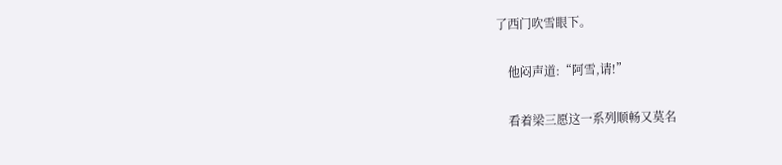了西门吹雪眼下。

    他闷声道:“阿雪,请!”

    看着梁三愿这一系列顺畅又莫名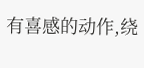有喜感的动作,绕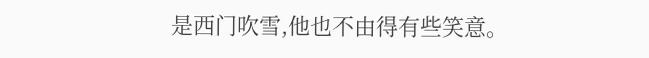是西门吹雪,他也不由得有些笑意。